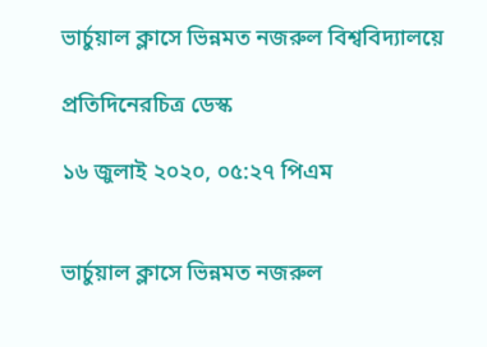ভার্চুয়াল ক্লাসে ভিন্নমত নজরুল বিশ্ববিদ্যালয়ে

প্রতিদিনেরচিত্র ডেস্ক

১৬ জুলাই ২০২০, ০৫:২৭ পিএম


ভার্চুয়াল ক্লাসে ভিন্নমত নজরুল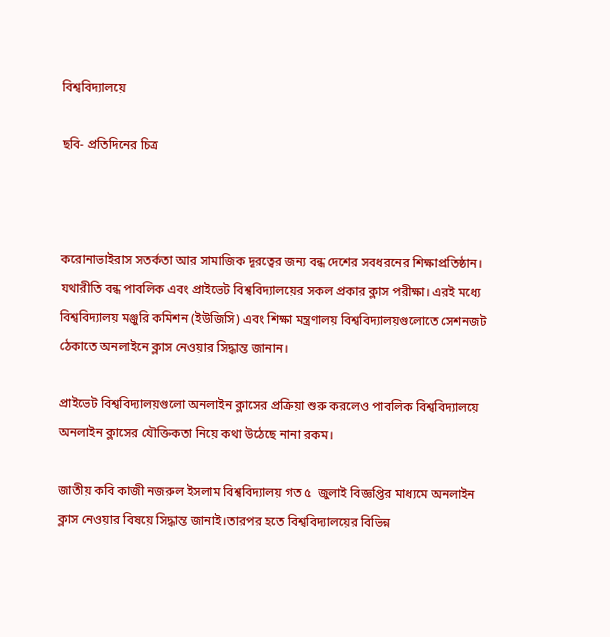বিশ্ববিদ্যালয়ে

ছবি- প্রতিদিনের চিত্র



করোনাভাইরাস সতর্কতা আর সামাজিক দূরত্বের জন্য বন্ধ দেশের সবধরনের শিক্ষাপ্রতিষ্ঠান। যথারীতি বন্ধ পাবলিক এবং প্রাইভেট বিশ্ববিদ্যালয়ের সকল প্রকার ক্লাস পরীক্ষা। এরই মধ্যে বিশ্ববিদ্যালয় মঞ্জুরি কমিশন (ইউজিসি) এবং শিক্ষা মন্ত্রণালয় বিশ্ববিদ্যালয়গুলোতে সেশনজট ঠেকাতে অনলাইনে ক্লাস নেওয়ার সিদ্ধান্ত জানান।

প্রাইভেট বিশ্ববিদ্যালয়গুলো অনলাইন ক্লাসের প্রক্রিয়া শুরু করলেও পাবলিক বিশ্ববিদ্যালয়ে অনলাইন ক্লাসের যৌক্তিকতা নিয়ে কথা উঠেছে নানা রকম।

জাতীয় কবি কাজী নজরুল ইসলাম বিশ্ববিদ্যালয় গত ৫  জুলাই বিজ্ঞপ্তির মাধ্যমে অনলাইন ক্লাস নেওয়ার বিষয়ে সিদ্ধান্ত জানাই।তারপর হতে বিশ্ববিদ্যালয়ের বিভিন্ন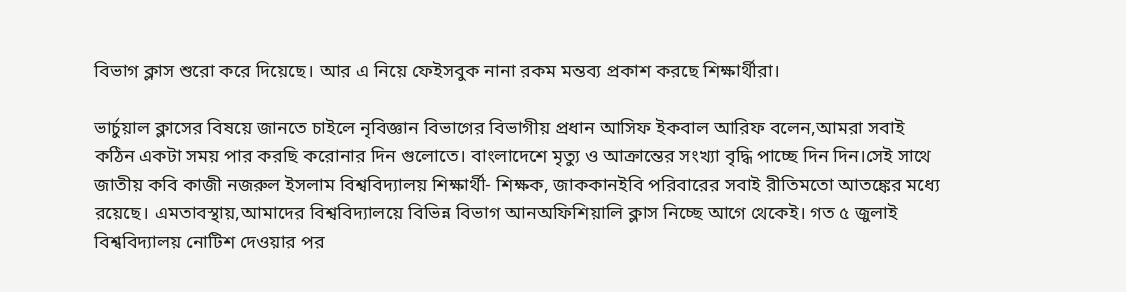বিভাগ ক্লাস শুরো করে দিয়েছে। আর এ নিয়ে ফেইসবুক নানা রকম মন্তব্য প্রকাশ করছে শিক্ষার্থীরা।

ভার্চুয়াল ক্লাসের বিষয়ে জানতে চাইলে নৃবিজ্ঞান বিভাগের বিভাগীয় প্রধান আসিফ ইকবাল আরিফ বলেন,আমরা সবাই কঠিন একটা সময় পার করছি করোনার দিন গুলোতে। বাংলাদেশে মৃত্যু ও আক্রান্তের সংখ্যা বৃদ্ধি পাচ্ছে দিন দিন।সেই সাথে জাতীয় কবি কাজী নজরুল ইসলাম বিশ্ববিদ্যালয় শিক্ষার্থী- শিক্ষক, জাককানইবি পরিবারের সবাই রীতিমতো আতঙ্কের মধ্যে রয়েছে। এমতাবস্থায়,আমাদের বিশ্ববিদ্যালয়ে বিভিন্ন বিভাগ আনঅফিশিয়ালি ক্লাস নিচ্ছে আগে থেকেই। গত ৫ জুলাই বিশ্ববিদ্যালয় নোটিশ দেওয়ার পর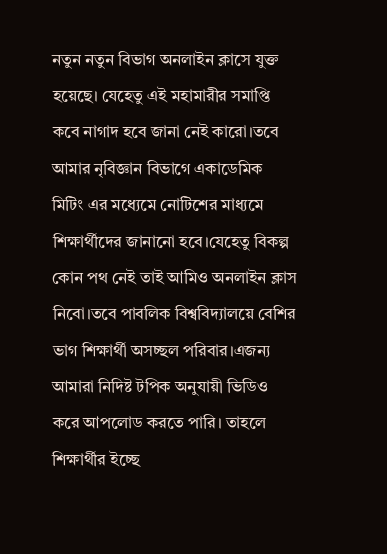নতুন নতুন বিভাগ অনলাইন ক্লাসে যুক্ত হয়েছে। যেহেতু এই মহামারীর সমাপ্তি কবে নাগাদ হবে জানা নেই কারো।তবে আমার নৃবিজ্ঞান বিভাগে একাডেমিক মিটিং এর মধ্যেমে নোটিশের মাধ্যমে শিক্ষার্থীদের জানানো হবে।যেহেতু বিকল্প কোন পথ নেই তাই আমিও অনলাইন ক্লাস নিবো।তবে পাবলিক বিশ্ববিদ্যালয়ে বেশির ভাগ শিক্ষার্থী অসচ্ছল পরিবার।এজন্য আমারা নিদিষ্ট টপিক অনুযায়ী ভিডিও করে আপলোড করতে পারি। তাহলে শিক্ষার্থীর ইচ্ছে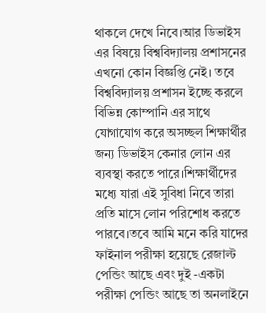থাকলে দেখে নিবে।আর ডিভাইস এর বিষয়ে বিশ্ববিদ্যালয় প্রশাসনের এখনো কোন বিজ্ঞপ্তি নেই। তবে বিশ্ববিদ্যালয় প্রশাসন ইচ্ছে করলে বিভিন্ন কোম্পানি এর সাথে যোগাযোগ করে অসচ্ছল শিক্ষার্থীর জন্য ডিভাইস কেনার লোন এর ব্যবস্থা করতে পারে।শিক্ষার্থীদের মধ্যে যারা এই সুবিধা নিবে তারা প্রতি মাসে লোন পরিশোধ করতে পারবে।তবে আমি মনে করি যাদের ফাইনাল পরীক্ষা হয়েছে রেজাল্ট পেন্ডিং আছে এবং দুই -একটা পরীক্ষা পেন্ডিং আছে তা অনলাইনে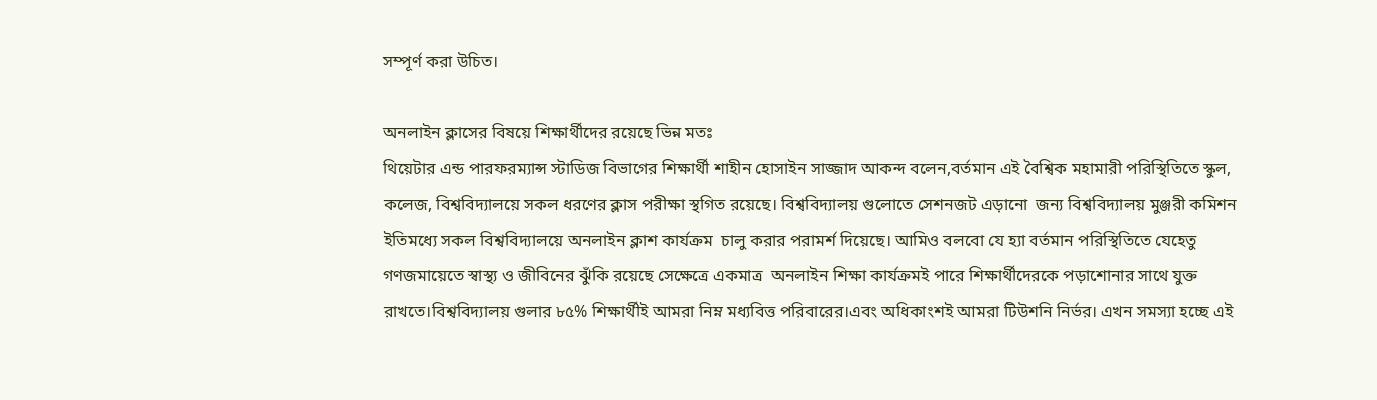সম্পূর্ণ করা উচিত।

অনলাইন ক্লাসের বিষয়ে শিক্ষার্থীদের রয়েছে ভিন্ন মতঃ
থিয়েটার এন্ড পারফরম্যান্স স্টাডিজ বিভাগের শিক্ষার্থী শাহীন হোসাইন সাজ্জাদ আকন্দ বলেন,বর্তমান এই বৈশ্বিক মহামারী পরিস্থিতিতে স্কুল, কলেজ, বিশ্ববিদ্যালয়ে সকল ধরণের ক্লাস পরীক্ষা স্থগিত রয়েছে। বিশ্ববিদ্যালয় গুলোতে সেশনজট এড়ানো  জন্য বিশ্ববিদ্যালয় মুঞ্জরী কমিশন ইতিমধ্যে সকল বিশ্ববিদ্যালয়ে অনলাইন ক্লাশ কার্যক্রম  চালু করার পরামর্শ দিয়েছে। আমিও বলবো যে হ্যা বর্তমান পরিস্থিতিতে যেহেতু গণজমায়েতে স্বাস্থ্য ও জীবিনের ঝুঁকি রয়েছে সেক্ষেত্রে একমাত্র  অনলাইন শিক্ষা কার্যক্রমই পারে শিক্ষার্থীদেরকে পড়াশোনার সাথে যুক্ত রাখতে।বিশ্ববিদ্যালয় গুলার ৮৫% শিক্ষার্থীই আমরা নিম্ন মধ্যবিত্ত পরিবারের।এবং অধিকাংশই আমরা টিউশনি নির্ভর। এখন সমস্যা হচ্ছে এই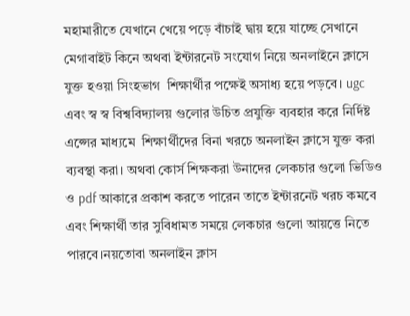মহামারীতে যেখানে খেয়ে পড়ে বাঁচাই দ্বায় হয়ে যাচ্ছে সেখানে মেগাবাইট কিনে অথবা ইন্টারনেট সংযোগ নিয়ে অনলাইনে ক্লাসে যুক্ত হওয়া সিংহভাগ  শিক্ষার্থীর পক্ষেই অসাধ্য হয়ে পড়বে। ugc এবং স্ব স্ব বিশ্ববিদ্যালয় গুলোর উচিত প্রযুক্তি ব্যবহার করে নির্দিষ্ট এপ্সের মাধ্যমে  শিক্ষার্থীদের বিনা খরচে অনলাইন ক্লাসে যুক্ত করা ব্যবস্থা করা। অথবা কোর্স শিক্ষকরা উনাদের লেকচার গুলো ভিডিও ও pdf আকারে প্রকাশ করতে পারেন তাতে ইন্টারনেট খরচ কমবে এবং শিক্ষার্থী তার সুবিধামত সময়ে লেকচার গুলো আয়ত্তে নিতে  পারবে।নয়তোবা অনলাইন ক্লাস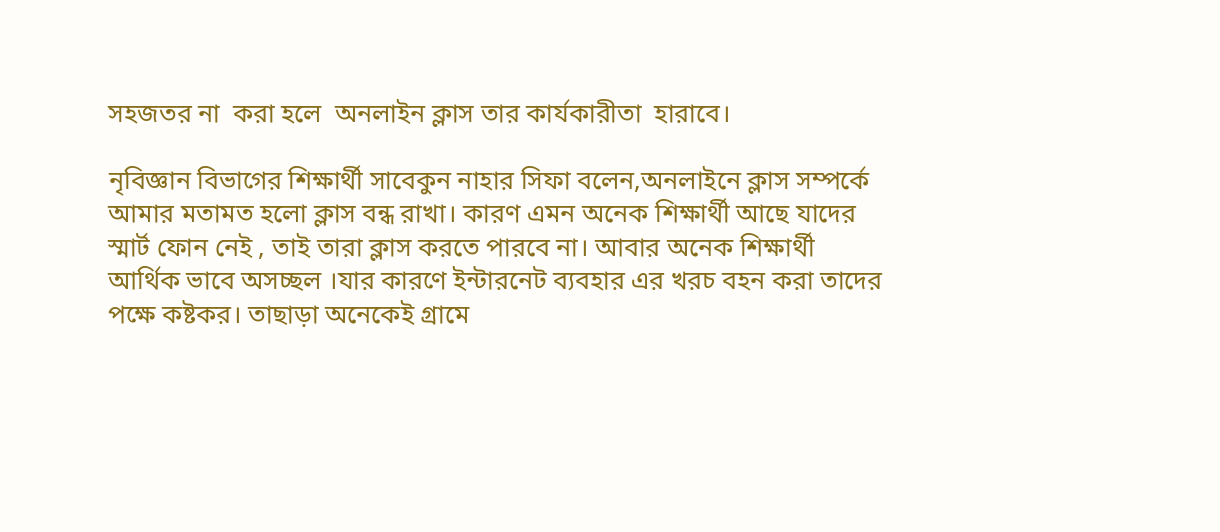সহজতর না  করা হলে  অনলাইন ক্লাস তার কার্যকারীতা  হারাবে।

নৃবিজ্ঞান বিভাগের শিক্ষার্থী সাবেকুন নাহার সিফা বলেন,অনলাইনে ক্লাস সম্পর্কে আমার মতামত হলো ক্লাস বন্ধ রাখা। কারণ এমন অনেক শিক্ষার্থী আছে যাদের স্মার্ট ফোন নেই , তাই তারা ক্লাস করতে পারবে না। আবার অনেক শিক্ষার্থী আর্থিক ভাবে অসচ্ছল ।যার‌ কারণে ইন্টারনেট ব্যবহার এর খরচ বহন করা তাদের পক্ষে কষ্টকর। তাছাড়া অনেকেই গ্রামে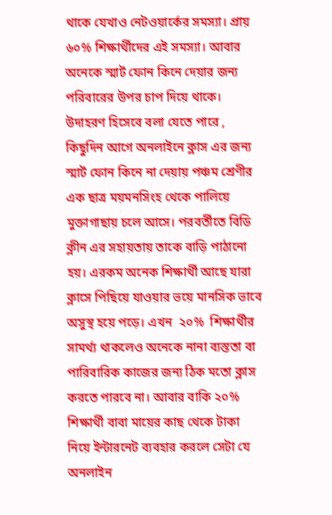থাকে যেখাও নেটওয়ার্কের সমস্যা। প্রায় ৬০% শিক্ষার্থীদের এই সমস্যা। আবার অনেকে স্মার্ট ফোন কিনে দেয়ার জন্য পরিবারের উপর চাপ দিয়ে থাকে।  উদাহরণ হিসেবে বলা যেতে পারে , কিছুদিন আগে‌ অনলাইনে ক্লাস এর জন্য স্মার্ট ফোন কিনে না‌‌ দেয়ায় পঞ্চম শ্রেণীর এক ছাত্র ময়মনসিংহ থেকে পালিয়ে মুক্তাগাছায় চলে আসে। পরবর্তীতে বিডি ক্লীন‌ এর‌ সহায়তায় তাকে বাড়ি পাঠানো হয়। এরকম অনেক শিক্ষার্থী আছে যারা ক্লাসে পিছিয়ে যাওয়ার ভয়ে মানসিক ভাবে অসুস্থ হয়ে পড়ে। এখন  ২০%  শিক্ষার্থীর সামর্থ্য থাকলেও অনেকে নানা ব্যস্ততা বা পারিবারিক কাজের জন্য ঠিক মতো ক্লাস করতে পারবে না। আবার বাকি ২০% শিক্ষার্থী বাবা মায়ের কাছ থেকে টাকা নিয়ে ইন্টারনেট ব্যবহার করলে সেটা যে অনলাইন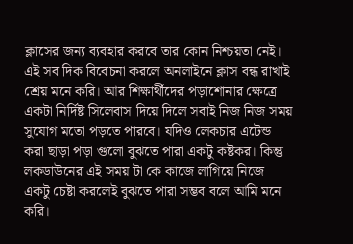ক্লাসের জন্য ব্যবহার করবে তার কোন নিশ্চয়তা নেই। এই সব দিক বিবেচনা করলে অনলাইনে ক্লাস বন্ধ রাখাই শ্রেয় মনে করি। আর শিক্ষার্থীদের পড়াশোনার ক্ষেত্রে একটা নির্দিষ্ট সিলেবাস দিয়ে দিলে সবাই নিজ নিজ সময় সুযোগ মতো পড়তে পারবে। যদিও লেকচার এটেন্ড করা ছাড়া পড়া গুলো বুঝতে পারা একটু কষ্টকর। কিন্তু লকডাউনের এই সময় টা কে কাজে লাগিয়ে নিজে একটু চেষ্টা করলেই বুঝতে পারা সম্ভব বলে আমি মনে করি।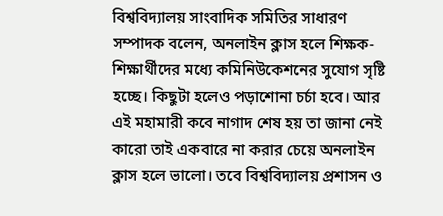বিশ্ববিদ্যালয় সাংবাদিক সমিতির সাধারণ সম্পাদক বলেন, অনলাইন ক্লাস হলে শিক্ষক-শিক্ষার্থীদের মধ্যে কমিনিউকেশনের সুযোগ সৃষ্টি হচ্ছে। কিছুটা হলেও পড়াশোনা চর্চা হবে। আর এই মহামারী কবে নাগাদ শেষ হয় তা জানা নেই কারো তাই একবারে না করার চেয়ে অনলাইন ক্লাস হলে ভালো। তবে বিশ্ববিদ্যালয় প্রশাসন ও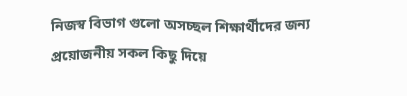নিজস্ব বিভাগ গুলো অসচ্ছল শিক্ষার্থীদের জন্য প্রয়োজনীয় সকল কিছু দিয়ে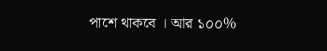পাশে থাকবে । আর ১০০%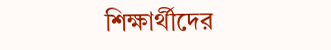শিক্ষার্থীদের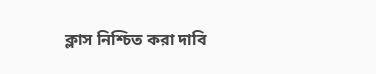ক্লাস নিশ্চিত করা দাবি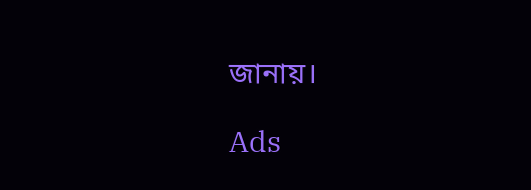জানায়।

Ads